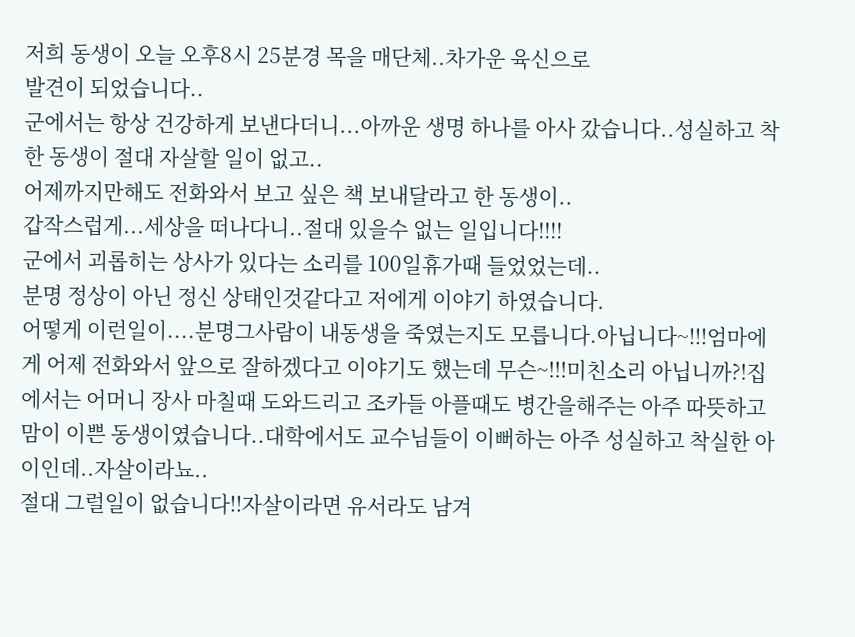저희 동생이 오늘 오후8시 25분경 목을 매단체..차가운 육신으로
발견이 되었습니다..
군에서는 항상 건강하게 보낸다더니...아까운 생명 하나를 아사 갔습니다..성실하고 착한 동생이 절대 자살할 일이 없고..
어제까지만해도 전화와서 보고 싶은 책 보내달라고 한 동생이..
갑작스럽게...세상을 떠나다니..절대 있을수 없는 일입니다!!!!
군에서 괴롭히는 상사가 있다는 소리를 100일휴가때 들었었는데..
분명 정상이 아닌 정신 상태인것같다고 저에게 이야기 하였습니다.
어떻게 이런일이....분명그사람이 내동생을 죽였는지도 모릅니다.아닙니다~!!!엄마에게 어제 전화와서 앞으로 잘하겠다고 이야기도 했는데 무슨~!!!미친소리 아닙니까?!집에서는 어머니 장사 마칠때 도와드리고 조카들 아플때도 병간을해주는 아주 따뜻하고 맘이 이쁜 동생이였습니다..대학에서도 교수님들이 이뻐하는 아주 성실하고 착실한 아이인데..자살이라뇨..
절대 그럴일이 없습니다!!자살이라면 유서라도 남겨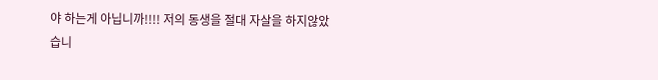야 하는게 아닙니까!!!! 저의 동생을 절대 자살을 하지않았습니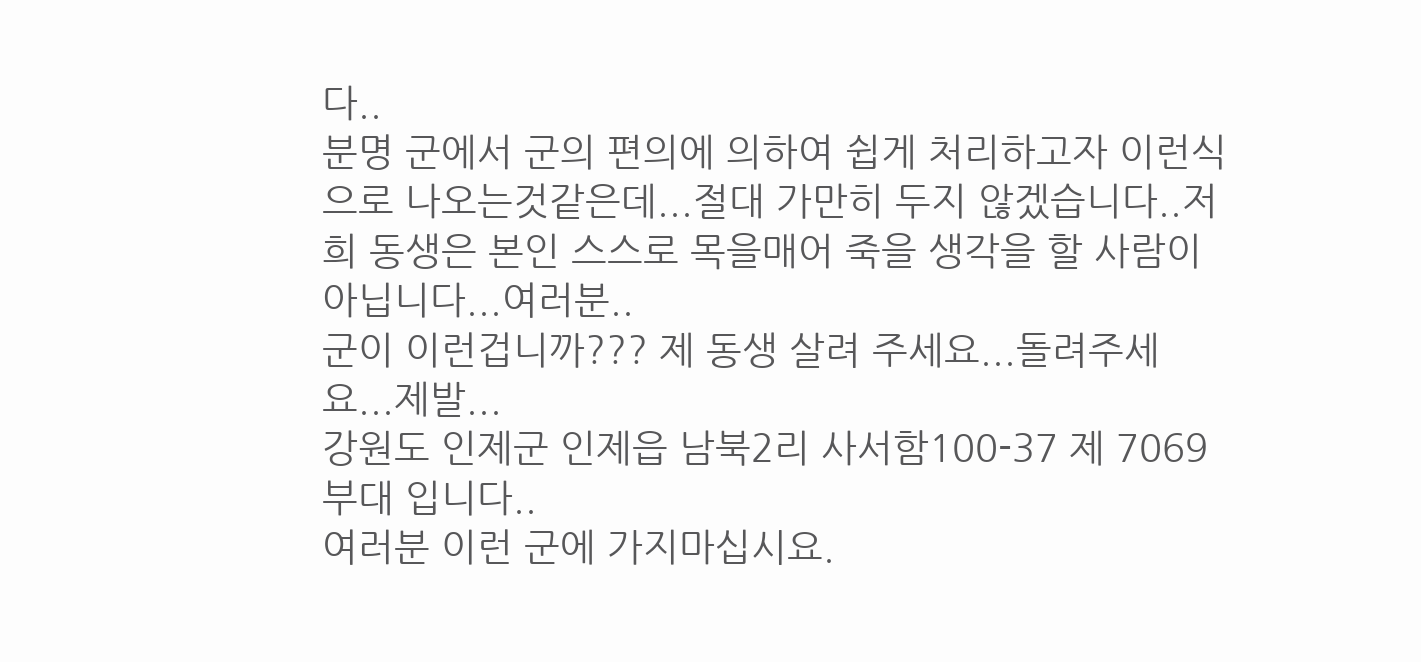다..
분명 군에서 군의 편의에 의하여 쉽게 처리하고자 이런식으로 나오는것같은데...절대 가만히 두지 않겠습니다..저희 동생은 본인 스스로 목을매어 죽을 생각을 할 사람이 아닙니다...여러분..
군이 이런겁니까??? 제 동생 살려 주세요...돌려주세요...제발...
강원도 인제군 인제읍 남북2리 사서함100-37 제 7069부대 입니다..
여러분 이런 군에 가지마십시요.